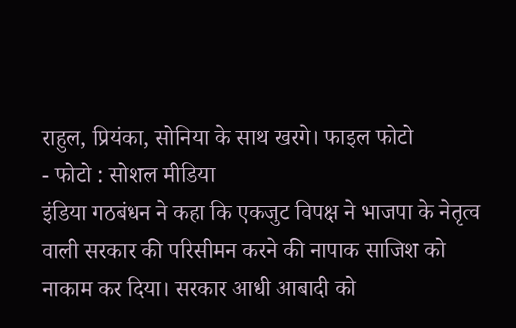राहुल, प्रियंका, सोनिया के साथ खरगे। फाइल फोटो
- फोटो : सोशल मीडिया
इंडिया गठबंधन ने कहा कि एकजुट विपक्ष ने भाजपा के नेतृत्व वाली सरकार की परिसीमन करने की नापाक साजिश को नाकाम कर दिया। सरकार आधी आबादी को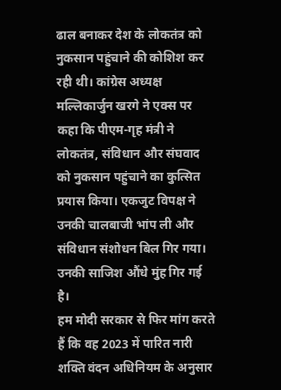ढाल बनाकर देश के लोकतंत्र को नुकसान पहुंचाने की कोशिश कर रही थी। कांग्रेस अध्यक्ष मल्लिकार्जुन खरगे ने एक्स पर कहा कि पीएम-गृह मंत्री ने लोकतंत्र, संविधान और संघवाद को नुकसान पहुंचाने का कुत्सित प्रयास किया। एकजुट विपक्ष ने उनकी चालबाजी भांप ली और संविधान संशोधन बिल गिर गया। उनकी साजिश औंधे मुंह गिर गई है।
हम मोदी सरकार से फिर मांग करते हैं कि वह 2023 में पारित नारी शक्ति वंदन अधिनियम के अनुसार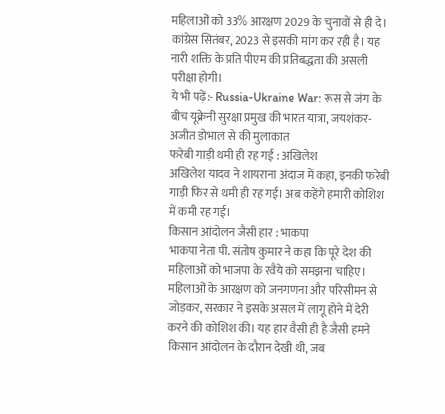महिलाओं को 33% आरक्षण 2029 के चुनावों से ही दे। कांग्रेस सितंबर, 2023 से इसकी मांग कर रही है। यह नारी शक्ति के प्रति पीएम की प्रतिबद्धता की असली परीक्षा होगी।
ये भी पढ़ें:- Russia-Ukraine War: रूस से जंग के बीच यूक्रेनी सुरक्षा प्रमुख की भारत यात्रा, जयशंकर-अजीत डोभाल से की मुलाकात
फरेबी गाड़ी थमी ही रह गई : अखिलेश
अखिलेश यादव ने शायराना अंदाज में कहा, इनकी फरेबी गाड़ी फिर से थमी ही रह गई। अब कहेंगे हमारी कोशिश में कमी रह गई।
किसान आंदोलन जैसी हार : भाकपा
भाकपा नेता पी. संतोष कुमार ने कहा कि पूरे देश की महिलाओं को भाजपा के रवैये को समझना चाहिए। महिलाओं के आरक्षण को जनगणना और परिसीमन से जोड़कर, सरकार ने इसके असल में लागू होने में देरी करने की कोशिश की। यह हार वैसी ही है जैसी हमने किसान आंदोलन के दौरान देखी थी, जब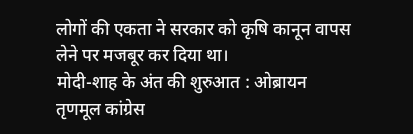लोगों की एकता ने सरकार को कृषि कानून वापस लेने पर मजबूर कर दिया था।
मोदी-शाह के अंत की शुरुआत : ओब्रायन
तृणमूल कांग्रेस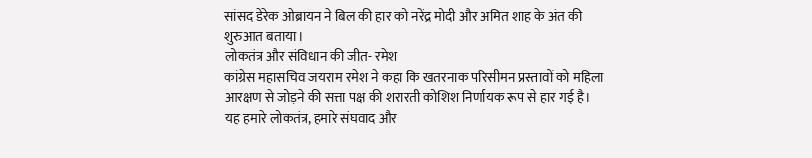सांसद डेरेक ओब्रायन ने बिल की हार को नरेंद्र मोदी और अमित शाह के अंत की शुरुआत बताया।
लोकतंत्र और संविधान की जीत- रमेश
कांग्रेस महासचिव जयराम रमेश ने कहा कि खतरनाक परिसीमन प्रस्तावों को महिला आरक्षण से जोड़ने की सत्ता पक्ष की शरारती कोशिश निर्णायक रूप से हार गई है। यह हमारे लोकतंत्र, हमारे संघवाद और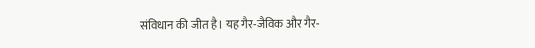संविधान की जीत है। यह गैर-जैविक और गैर-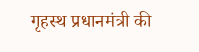गृहस्थ प्रधानमंत्री की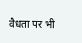वैधता पर भी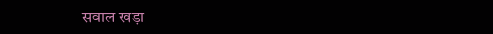सवाल खड़ा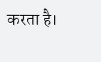करता है।